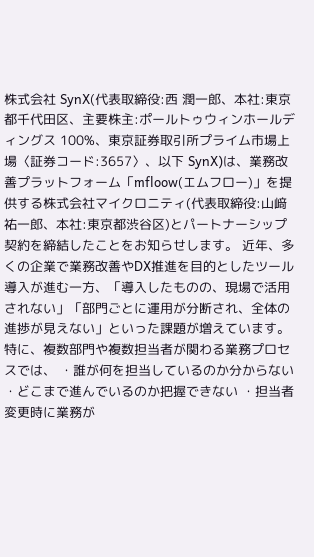株式会社 SynX(代表取締役:西 潤一郎、本社:東京都千代田区、主要株主:ポールトゥウィンホールディングス 100%、東京証券取引所プライム市場上場〈証券コード:3657〉、以下 SynX)は、業務改善プラットフォーム「mfloow(エムフロー)」を提供する株式会社マイクロニティ(代表取締役:山﨑 祐一郎、本社:東京都渋谷区)とパートナーシップ契約を締結したことをお知らせします。 近年、多くの企業で業務改善やDX推進を目的としたツール導入が進む一方、「導入したものの、現場で活用されない」「部門ごとに運用が分断され、全体の進捗が見えない」といった課題が増えています。 特に、複数部門や複数担当者が関わる業務プロセスでは、 ・誰が何を担当しているのか分からない ・どこまで進んでいるのか把握できない ・担当者変更時に業務が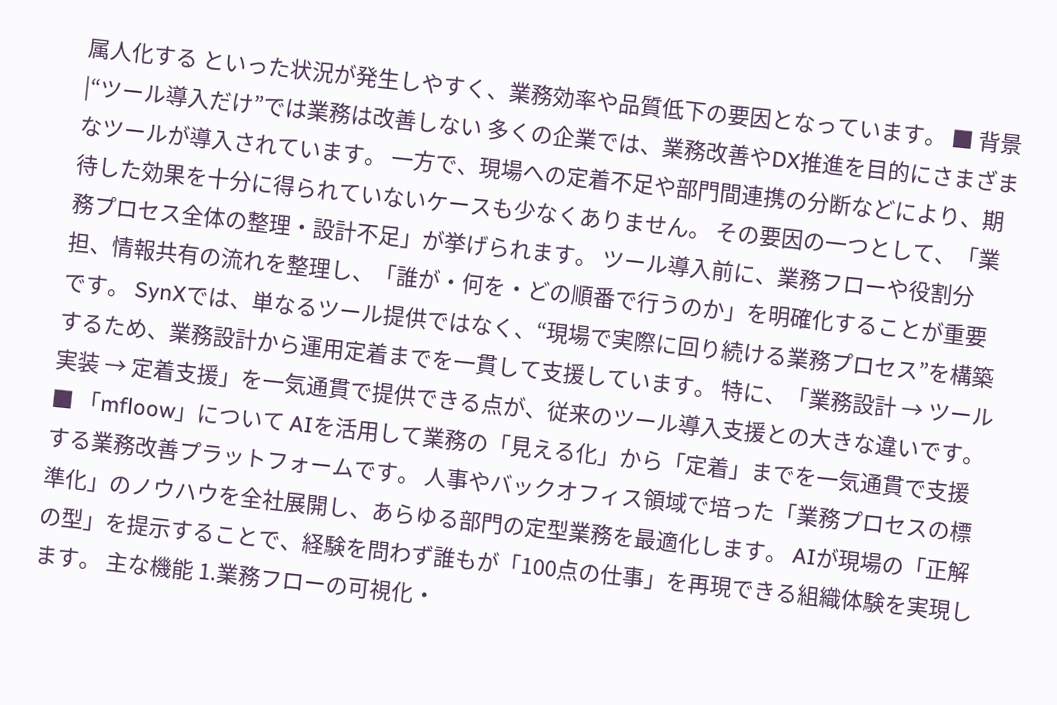属人化する といった状況が発生しやすく、業務効率や品質低下の要因となっています。 ■ 背景|“ツール導入だけ”では業務は改善しない 多くの企業では、業務改善やDX推進を目的にさまざまなツールが導入されています。 一方で、現場への定着不足や部門間連携の分断などにより、期待した効果を十分に得られていないケースも少なくありません。 その要因の一つとして、「業務プロセス全体の整理・設計不足」が挙げられます。 ツール導入前に、業務フローや役割分担、情報共有の流れを整理し、「誰が・何を・どの順番で行うのか」を明確化することが重要です。 SynXでは、単なるツール提供ではなく、“現場で実際に回り続ける業務プロセス”を構築するため、業務設計から運用定着までを一貫して支援しています。 特に、「業務設計 → ツール実装 → 定着支援」を一気通貫で提供できる点が、従来のツール導入支援との大きな違いです。 ■ 「mfloow」について AIを活用して業務の「見える化」から「定着」までを一気通貫で支援する業務改善プラットフォームです。 人事やバックオフィス領域で培った「業務プロセスの標準化」のノウハウを全社展開し、あらゆる部門の定型業務を最適化します。 AIが現場の「正解の型」を提示することで、経験を問わず誰もが「100点の仕事」を再現できる組織体験を実現します。 主な機能 1.業務フローの可視化・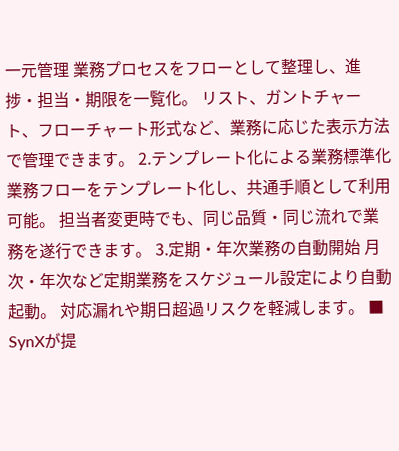一元管理 業務プロセスをフローとして整理し、進捗・担当・期限を一覧化。 リスト、ガントチャート、フローチャート形式など、業務に応じた表示方法で管理できます。 2.テンプレート化による業務標準化 業務フローをテンプレート化し、共通手順として利用可能。 担当者変更時でも、同じ品質・同じ流れで業務を遂行できます。 3.定期・年次業務の自動開始 月次・年次など定期業務をスケジュール設定により自動起動。 対応漏れや期日超過リスクを軽減します。 ■ SynXが提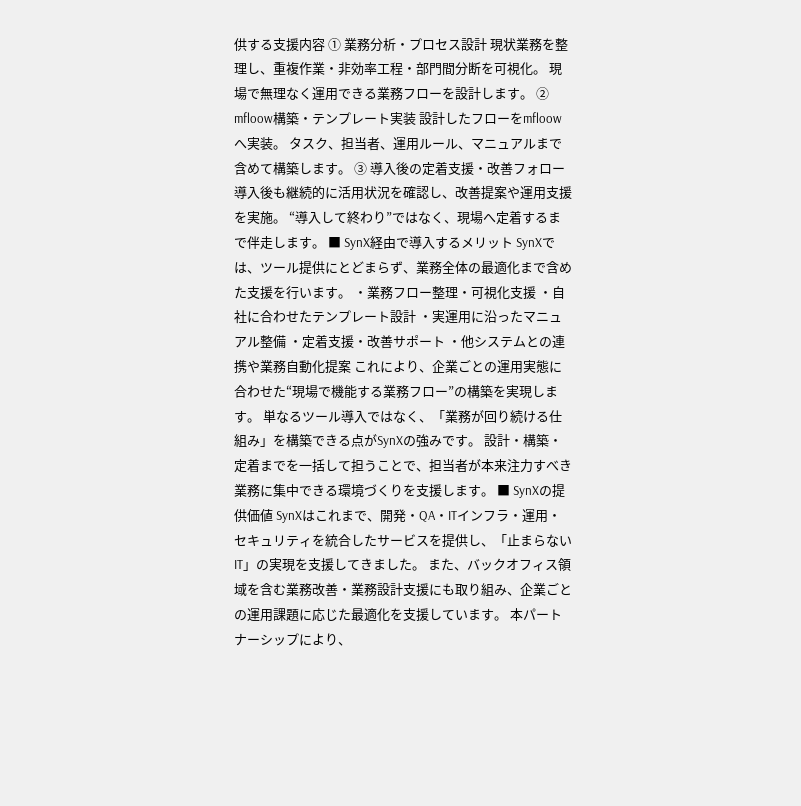供する支援内容 ① 業務分析・プロセス設計 現状業務を整理し、重複作業・非効率工程・部門間分断を可視化。 現場で無理なく運用できる業務フローを設計します。 ② mfloow構築・テンプレート実装 設計したフローをmfloowへ実装。 タスク、担当者、運用ルール、マニュアルまで含めて構築します。 ③ 導入後の定着支援・改善フォロー 導入後も継続的に活用状況を確認し、改善提案や運用支援を実施。 “導入して終わり”ではなく、現場へ定着するまで伴走します。 ■ SynX経由で導入するメリット SynXでは、ツール提供にとどまらず、業務全体の最適化まで含めた支援を行います。 ・業務フロー整理・可視化支援 ・自社に合わせたテンプレート設計 ・実運用に沿ったマニュアル整備 ・定着支援・改善サポート ・他システムとの連携や業務自動化提案 これにより、企業ごとの運用実態に合わせた“現場で機能する業務フロー”の構築を実現します。 単なるツール導入ではなく、「業務が回り続ける仕組み」を構築できる点がSynXの強みです。 設計・構築・定着までを一括して担うことで、担当者が本来注力すべき業務に集中できる環境づくりを支援します。 ■ SynXの提供価値 SynXはこれまで、開発・QA・ITインフラ・運用・セキュリティを統合したサービスを提供し、「止まらないIT」の実現を支援してきました。 また、バックオフィス領域を含む業務改善・業務設計支援にも取り組み、企業ごとの運用課題に応じた最適化を支援しています。 本パートナーシップにより、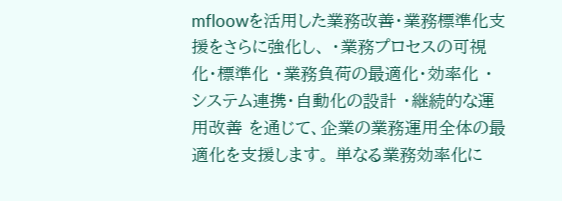mfloowを活用した業務改善・業務標準化支援をさらに強化し、 ・業務プロセスの可視化・標準化 ・業務負荷の最適化・効率化 ・システム連携・自動化の設計 ・継続的な運用改善 を通じて、企業の業務運用全体の最適化を支援します。 単なる業務効率化に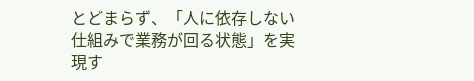とどまらず、「人に依存しない仕組みで業務が回る状態」を実現す